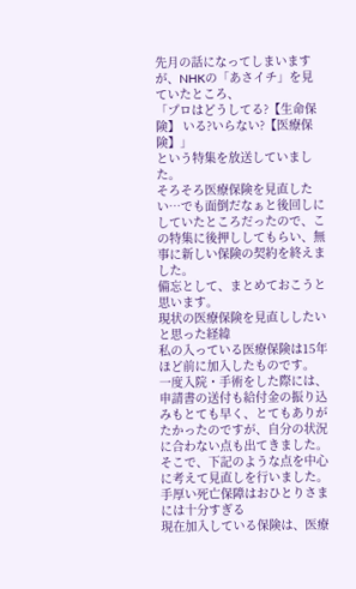先月の話になってしまいますが、NHKの「あさイチ」を見ていたところ、
「プロはどうしてる?【生命保険】 いる?いらない?【医療保険】」
という特集を放送していました。
そろそろ医療保険を見直したい…でも面倒だなぁと後回しにしていたところだったので、この特集に後押ししてもらい、無事に新しい保険の契約を終えました。
備忘として、まとめておこうと思います。
現状の医療保険を見直ししたいと思った経緯
私の入っている医療保険は15年ほど前に加入したものです。
一度入院・手術をした際には、申請書の送付も給付金の振り込みもとても早く、とてもありがたかったのですが、自分の状況に合わない点も出てきました。そこで、下記のような点を中心に考えて見直しを行いました。
手厚い死亡保障はおひとりさまには十分すぎる
現在加入している保険は、医療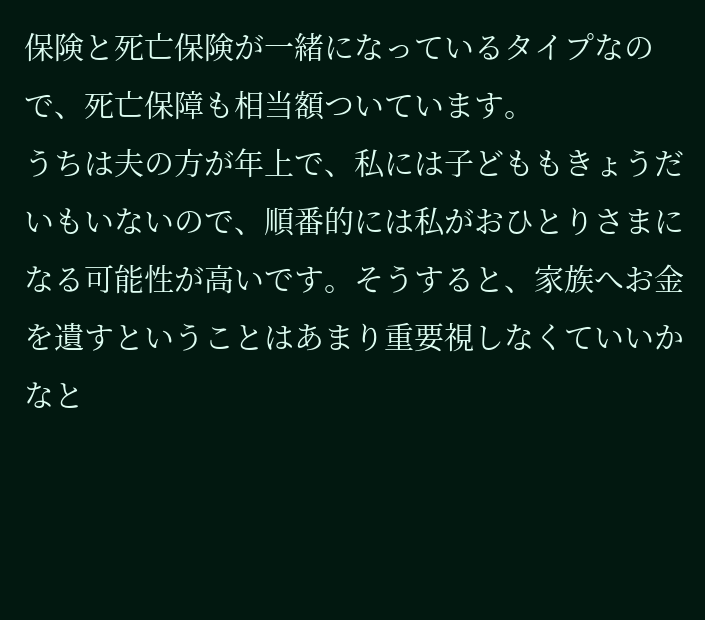保険と死亡保険が一緒になっているタイプなので、死亡保障も相当額ついています。
うちは夫の方が年上で、私には子どももきょうだいもいないので、順番的には私がおひとりさまになる可能性が高いです。そうすると、家族へお金を遺すということはあまり重要視しなくていいかなと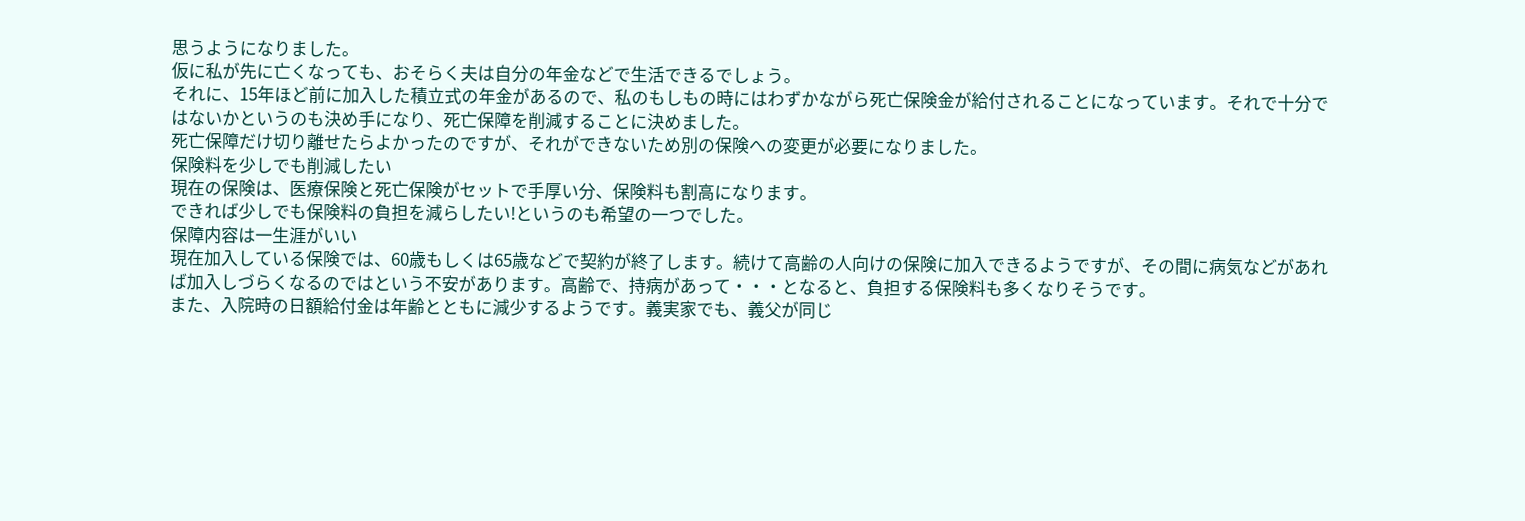思うようになりました。
仮に私が先に亡くなっても、おそらく夫は自分の年金などで生活できるでしょう。
それに、15年ほど前に加入した積立式の年金があるので、私のもしもの時にはわずかながら死亡保険金が給付されることになっています。それで十分ではないかというのも決め手になり、死亡保障を削減することに決めました。
死亡保障だけ切り離せたらよかったのですが、それができないため別の保険への変更が必要になりました。
保険料を少しでも削減したい
現在の保険は、医療保険と死亡保険がセットで手厚い分、保険料も割高になります。
できれば少しでも保険料の負担を減らしたい!というのも希望の一つでした。
保障内容は一生涯がいい
現在加入している保険では、60歳もしくは65歳などで契約が終了します。続けて高齢の人向けの保険に加入できるようですが、その間に病気などがあれば加入しづらくなるのではという不安があります。高齢で、持病があって・・・となると、負担する保険料も多くなりそうです。
また、入院時の日額給付金は年齢とともに減少するようです。義実家でも、義父が同じ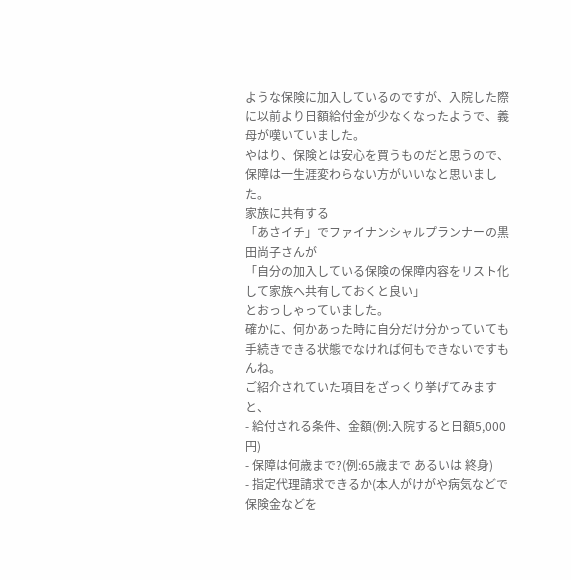ような保険に加入しているのですが、入院した際に以前より日額給付金が少なくなったようで、義母が嘆いていました。
やはり、保険とは安心を買うものだと思うので、保障は一生涯変わらない方がいいなと思いました。
家族に共有する
「あさイチ」でファイナンシャルプランナーの黒田尚子さんが
「自分の加入している保険の保障内容をリスト化して家族へ共有しておくと良い」
とおっしゃっていました。
確かに、何かあった時に自分だけ分かっていても手続きできる状態でなければ何もできないですもんね。
ご紹介されていた項目をざっくり挙げてみますと、
- 給付される条件、金額(例:入院すると日額5,000円)
- 保障は何歳まで?(例:65歳まで あるいは 終身)
- 指定代理請求できるか(本人がけがや病気などで保険金などを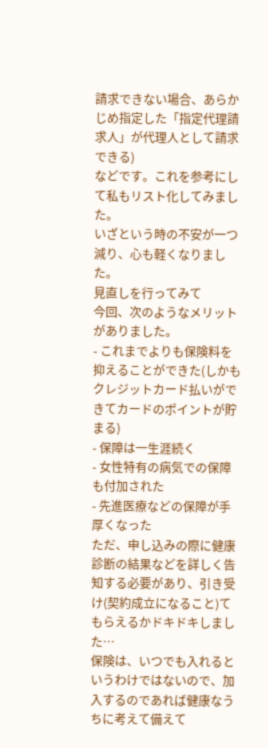請求できない場合、あらかじめ指定した「指定代理請求人」が代理人として請求できる)
などです。これを参考にして私もリスト化してみました。
いざという時の不安が一つ減り、心も軽くなりました。
見直しを行ってみて
今回、次のようなメリットがありました。
- これまでよりも保険料を抑えることができた(しかもクレジットカード払いができてカードのポイントが貯まる)
- 保障は一生涯続く
- 女性特有の病気での保障も付加された
- 先進医療などの保障が手厚くなった
ただ、申し込みの際に健康診断の結果などを詳しく告知する必要があり、引き受け(契約成立になること)てもらえるかドキドキしました…
保険は、いつでも入れるというわけではないので、加入するのであれば健康なうちに考えて備えて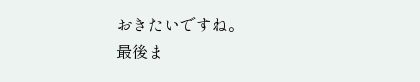おきたいですね。
最後ま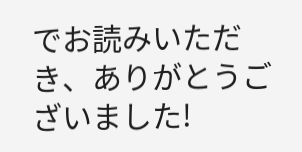でお読みいただき、ありがとうございました!